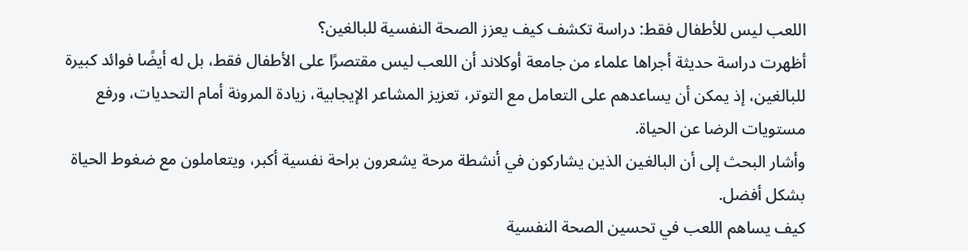اللعب ليس للأطفال فقط: دراسة تكشف كيف يعزز الصحة النفسية للبالغين؟
أظهرت دراسة حديثة أجراها علماء من جامعة أوكلاند أن اللعب ليس مقتصرًا على الأطفال فقط، بل له أيضًا فوائد كبيرة للبالغين، إذ يمكن أن يساعدهم على التعامل مع التوتر، تعزيز المشاعر الإيجابية، زيادة المرونة أمام التحديات، ورفع مستويات الرضا عن الحياة.
وأشار البحث إلى أن البالغين الذين يشاركون في أنشطة مرحة يشعرون براحة نفسية أكبر، ويتعاملون مع ضغوط الحياة بشكل أفضل.
كيف يساهم اللعب في تحسين الصحة النفسية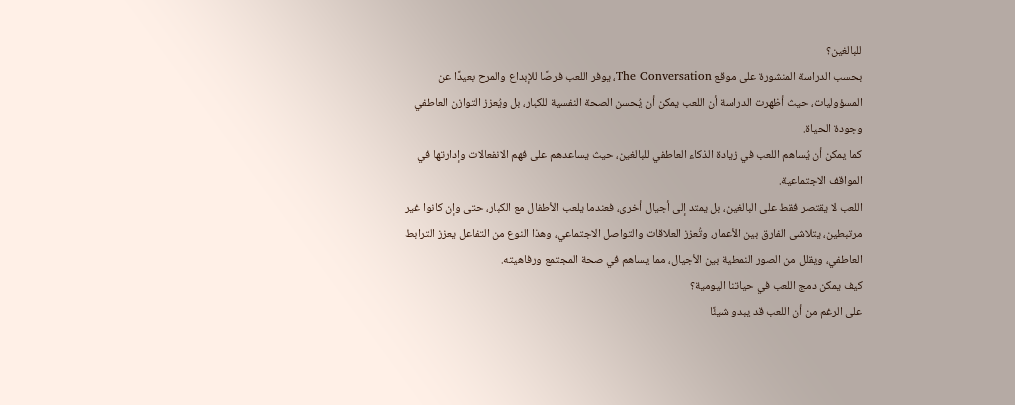للبالغين؟
بحسب الدراسة المنشورة على موقع The Conversation، يوفر اللعب فرصًا للإبداع والمرح بعيدًا عن المسؤوليات، حيث أظهرت الدراسة أن اللعب يمكن أن يُحسن الصحة النفسية للكبار، بل ويُعزز التوازن العاطفي وجودة الحياة.
كما يمكن أن يُساهم اللعب في زيادة الذكاء العاطفي للبالغين، حيث يساعدهم على فهم الانفعالات وإدارتها في المواقف الاجتماعية.
اللعب لا يقتصر فقط على البالغين، بل يمتد إلى أجيال أخرى، فعندما يلعب الأطفال مع الكبار، حتى وإن كانوا غير مرتبطين، يتلاشى الفارق بين الأعمار، وتُعزز العلاقات والتواصل الاجتماعي، وهذا النوع من التفاعل يعزز الترابط العاطفي، ويقلل من الصور النمطية بين الأجيال، مما يساهم في صحة المجتمع ورفاهيته.
كيف يمكن دمج اللعب في حياتنا اليومية؟
على الرغم من أن اللعب قد يبدو شيئًا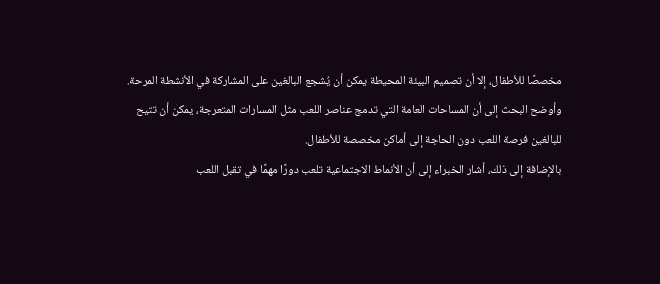مخصصًا للأطفال، إلا أن تصميم البيئة المحيطة يمكن أن يُشجع البالغين على المشاركة في الأنشطة المرحة.
وأوضح البحث إلى أن المساحات العامة التي تدمج عناصر اللعب مثل المسارات المتعرجة، يمكن أن تتيح للبالغين فرصة اللعب دون الحاجة إلى أماكن مخصصة للأطفال.
بالإضافة إلى ذلك، أشار الخبراء إلى أن الأنماط الاجتماعية تلعب دورًا مهمًا في تقبل اللعب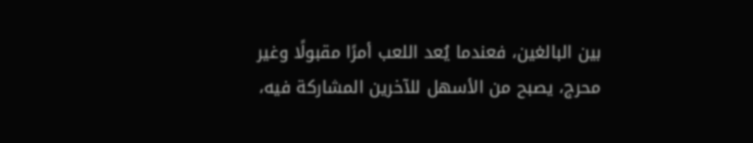بين البالغين، فعندما يُعد اللعب أمرًا مقبولًا وغير محرج، يصبح من الأسهل للآخرين المشاركة فيه،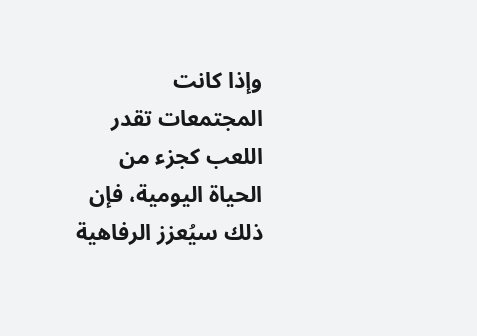وإذا كانت المجتمعات تقدر اللعب كجزء من الحياة اليومية، فإن ذلك سيُعزز الرفاهية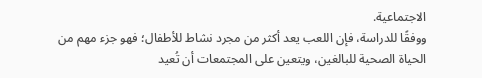الاجتماعية.
ووفقًا للدراسة، فإن اللعب يعد أكثر من مجرد نشاط للأطفال؛ فهو جزء مهم من الحياة الصحية للبالغين، ويتعين على المجتمعات أن تُعيد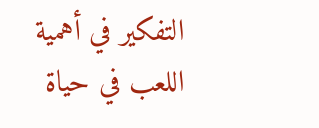التفكير في أهمية اللعب في حياة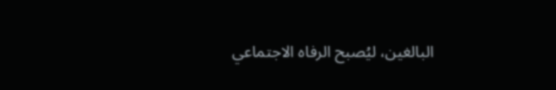البالغين، ليُصبح الرفاه الاجتماعي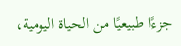جزءًا طبيعيًا من الحياة اليومية،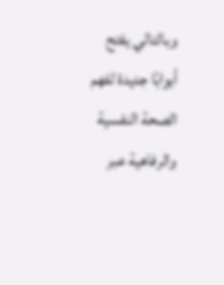وبالتالي يفتح أبوابًا جديدة لفهم الصحة النفسية والرفاهية عبر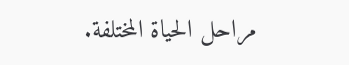مراحل الحياة المختلفة.